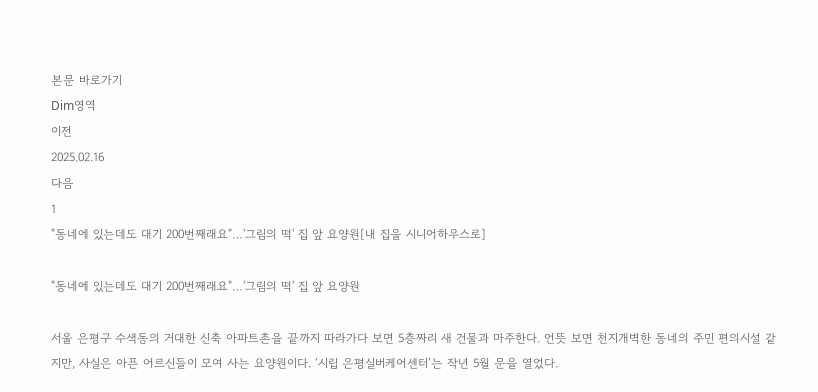본문 바로가기
Dim영역
이전
2025.02.16
다음
1
"동네에 있는데도 대기 200번째래요"…'그림의 떡' 집 앞 요양원[내 집을 시니어하우스로]

"동네에 있는데도 대기 200번째래요"…'그림의 떡' 집 앞 요양원

서울 은평구 수색동의 거대한 신축 아파트촌을 끝까지 따라가다 보면 5층짜리 새 건물과 마주한다. 언뜻 보면 천지개벽한 동네의 주민 편의시설 같지만, 사실은 아픈 어르신들이 모여 사는 요양원이다. ‘시립 은평실버케어센터’는 작년 5월 문을 열었다.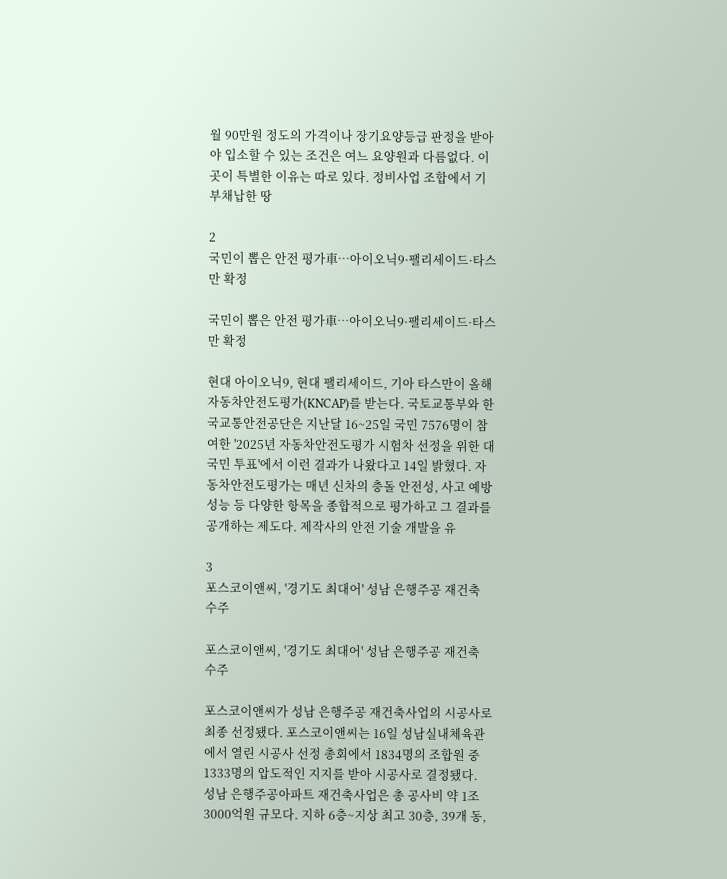월 90만원 정도의 가격이나 장기요양등급 판정을 받아야 입소할 수 있는 조건은 여느 요양원과 다름없다. 이곳이 특별한 이유는 따로 있다. 정비사업 조합에서 기부채납한 땅

2
국민이 뽑은 안전 평가車…아이오닉9·팰리세이드·타스만 확정

국민이 뽑은 안전 평가車…아이오닉9·팰리세이드·타스만 확정

현대 아이오닉9, 현대 팰리세이드, 기아 타스만이 올해 자동차안전도평가(KNCAP)를 받는다. 국토교통부와 한국교통안전공단은 지난달 16~25일 국민 7576명이 참여한 '2025년 자동차안전도평가 시험차 선정을 위한 대국민 투표'에서 이런 결과가 나왔다고 14일 밝혔다. 자동차안전도평가는 매년 신차의 충돌 안전성, 사고 예방 성능 등 다양한 항목을 종합적으로 평가하고 그 결과를 공개하는 제도다. 제작사의 안전 기술 개발을 유

3
포스코이앤씨, '경기도 최대어' 성남 은행주공 재건축 수주

포스코이앤씨, '경기도 최대어' 성남 은행주공 재건축 수주

포스코이앤씨가 성남 은행주공 재건축사업의 시공사로 최종 선정됐다. 포스코이앤씨는 16일 성남실내체육관에서 열린 시공사 선정 총회에서 1834명의 조합원 중 1333명의 압도적인 지지를 받아 시공사로 결정됐다. 성남 은행주공아파트 재건축사업은 총 공사비 약 1조 3000억원 규모다. 지하 6층~지상 최고 30층, 39개 동,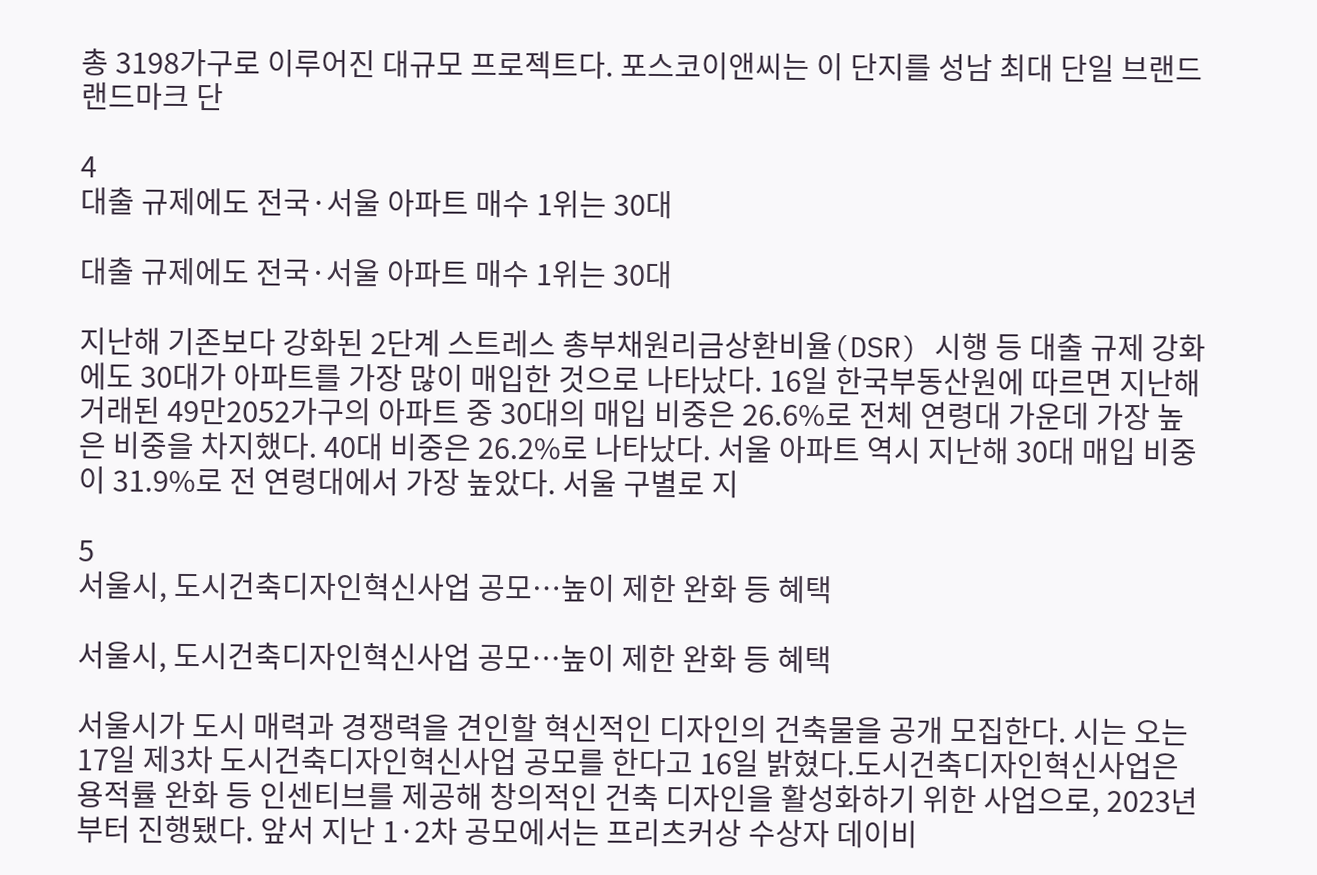총 3198가구로 이루어진 대규모 프로젝트다. 포스코이앤씨는 이 단지를 성남 최대 단일 브랜드 랜드마크 단

4
대출 규제에도 전국·서울 아파트 매수 1위는 30대

대출 규제에도 전국·서울 아파트 매수 1위는 30대

지난해 기존보다 강화된 2단계 스트레스 총부채원리금상환비율(DSR) 시행 등 대출 규제 강화에도 30대가 아파트를 가장 많이 매입한 것으로 나타났다. 16일 한국부동산원에 따르면 지난해 거래된 49만2052가구의 아파트 중 30대의 매입 비중은 26.6%로 전체 연령대 가운데 가장 높은 비중을 차지했다. 40대 비중은 26.2%로 나타났다. 서울 아파트 역시 지난해 30대 매입 비중이 31.9%로 전 연령대에서 가장 높았다. 서울 구별로 지

5
서울시, 도시건축디자인혁신사업 공모…높이 제한 완화 등 혜택

서울시, 도시건축디자인혁신사업 공모…높이 제한 완화 등 혜택

서울시가 도시 매력과 경쟁력을 견인할 혁신적인 디자인의 건축물을 공개 모집한다. 시는 오는 17일 제3차 도시건축디자인혁신사업 공모를 한다고 16일 밝혔다.도시건축디자인혁신사업은 용적률 완화 등 인센티브를 제공해 창의적인 건축 디자인을 활성화하기 위한 사업으로, 2023년부터 진행됐다. 앞서 지난 1·2차 공모에서는 프리츠커상 수상자 데이비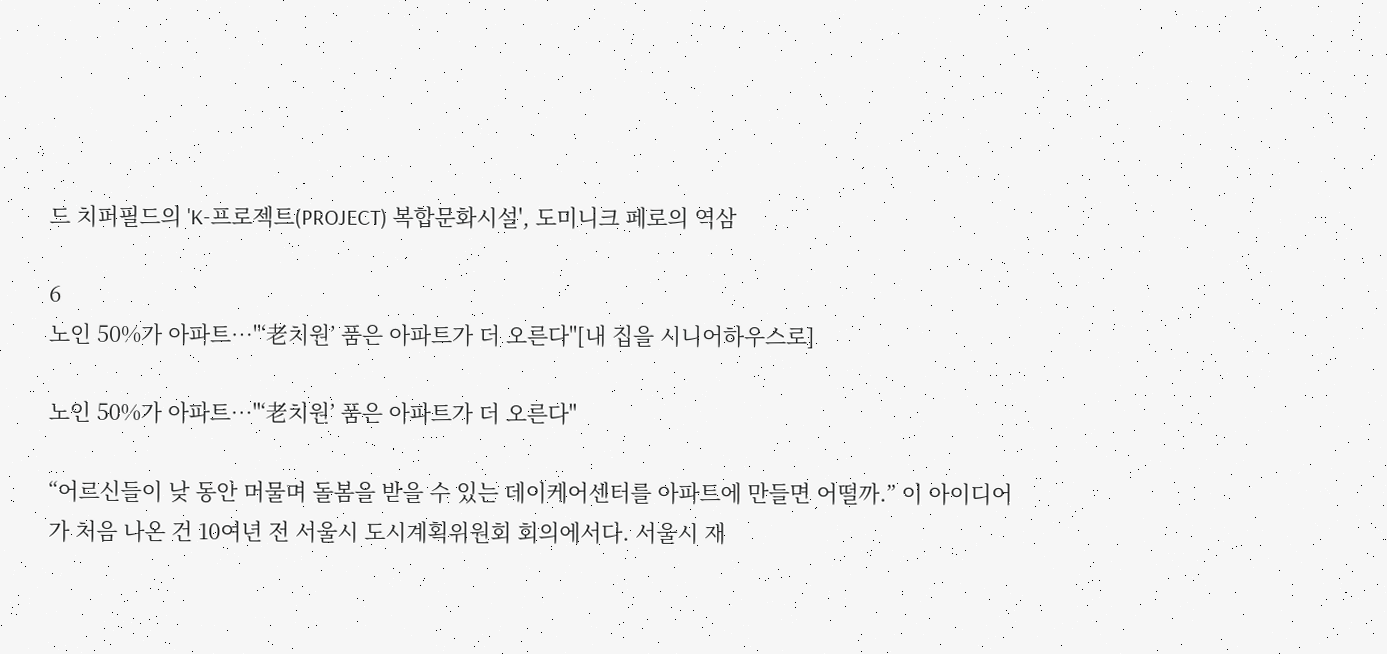드 치퍼필드의 'K-프로젝트(PROJECT) 복합문화시설', 도미니크 페로의 역삼

6
노인 50%가 아파트…"‘老치원’ 품은 아파트가 더 오른다"[내 집을 시니어하우스로]

노인 50%가 아파트…"‘老치원’ 품은 아파트가 더 오른다"

“어르신들이 낮 동안 머물며 돌봄을 받을 수 있는 데이케어센터를 아파트에 만들면 어떨까.” 이 아이디어가 처음 나온 건 10여년 전 서울시 도시계획위원회 회의에서다. 서울시 재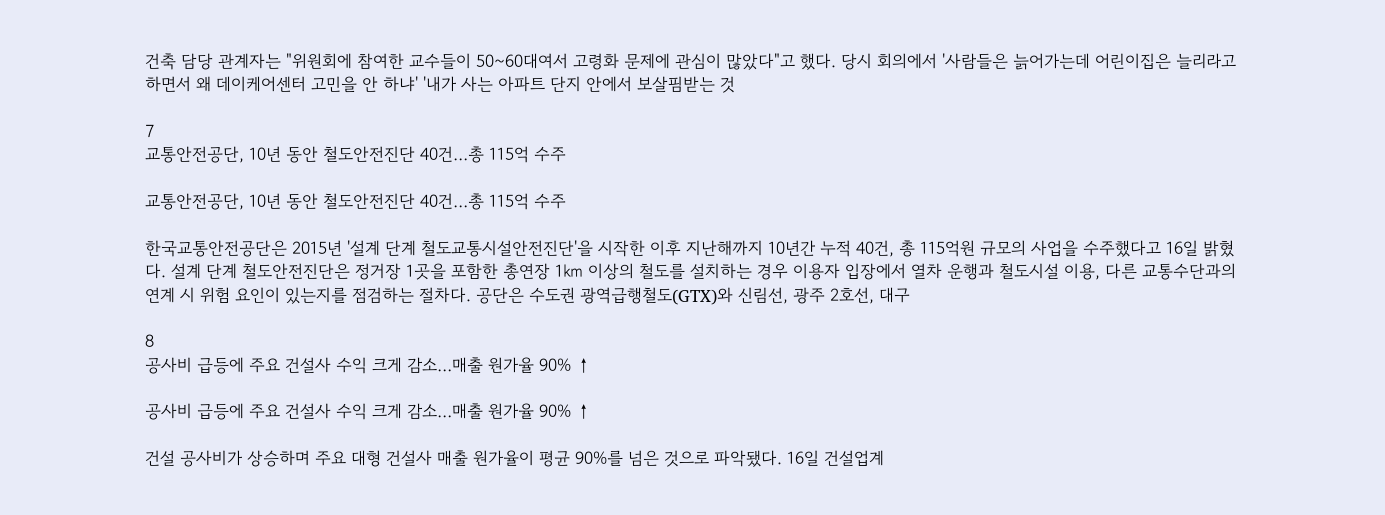건축 담당 관계자는 "위원회에 참여한 교수들이 50~60대여서 고령화 문제에 관심이 많았다"고 했다. 당시 회의에서 '사람들은 늙어가는데 어린이집은 늘리라고 하면서 왜 데이케어센터 고민을 안 하냐' '내가 사는 아파트 단지 안에서 보살핌받는 것

7
교통안전공단, 10년 동안 철도안전진단 40건…총 115억 수주

교통안전공단, 10년 동안 철도안전진단 40건…총 115억 수주

한국교통안전공단은 2015년 '설계 단계 철도교통시설안전진단'을 시작한 이후 지난해까지 10년간 누적 40건, 총 115억원 규모의 사업을 수주했다고 16일 밝혔다. 설계 단계 철도안전진단은 정거장 1곳을 포함한 총연장 1㎞ 이상의 철도를 설치하는 경우 이용자 입장에서 열차 운행과 철도시설 이용, 다른 교통수단과의 연계 시 위험 요인이 있는지를 점검하는 절차다. 공단은 수도권 광역급행철도(GTX)와 신림선, 광주 2호선, 대구

8
공사비 급등에 주요 건설사 수익 크게 감소…매출 원가율 90% ↑

공사비 급등에 주요 건설사 수익 크게 감소…매출 원가율 90% ↑

건설 공사비가 상승하며 주요 대형 건설사 매출 원가율이 평균 90%를 넘은 것으로 파악됐다. 16일 건설업계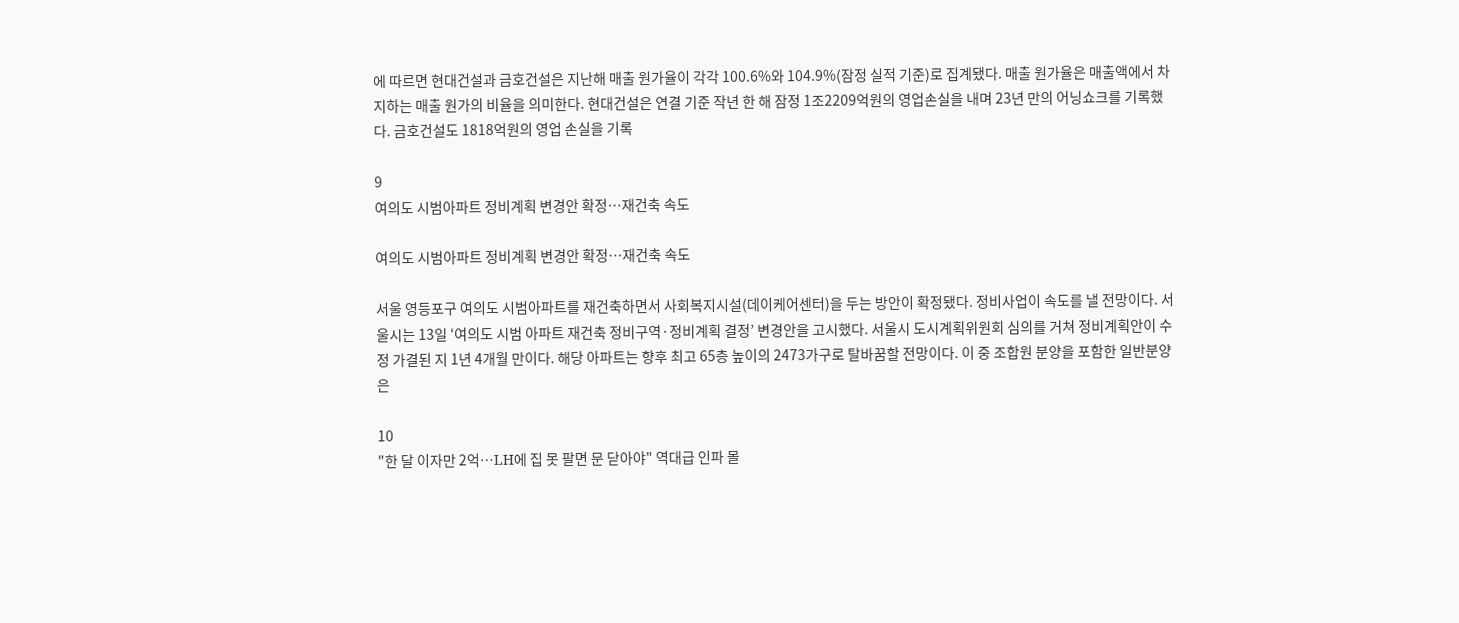에 따르면 현대건설과 금호건설은 지난해 매출 원가율이 각각 100.6%와 104.9%(잠정 실적 기준)로 집계됐다. 매출 원가율은 매출액에서 차지하는 매출 원가의 비율을 의미한다. 현대건설은 연결 기준 작년 한 해 잠정 1조2209억원의 영업손실을 내며 23년 만의 어닝쇼크를 기록했다. 금호건설도 1818억원의 영업 손실을 기록

9
여의도 시범아파트 정비계획 변경안 확정…재건축 속도

여의도 시범아파트 정비계획 변경안 확정…재건축 속도

서울 영등포구 여의도 시범아파트를 재건축하면서 사회복지시설(데이케어센터)을 두는 방안이 확정됐다. 정비사업이 속도를 낼 전망이다. 서울시는 13일 ‘여의도 시범 아파트 재건축 정비구역·정비계획 결정’ 변경안을 고시했다. 서울시 도시계획위원회 심의를 거쳐 정비계획안이 수정 가결된 지 1년 4개월 만이다. 해당 아파트는 향후 최고 65층 높이의 2473가구로 탈바꿈할 전망이다. 이 중 조합원 분양을 포함한 일반분양은

10
"한 달 이자만 2억…LH에 집 못 팔면 문 닫아야" 역대급 인파 몰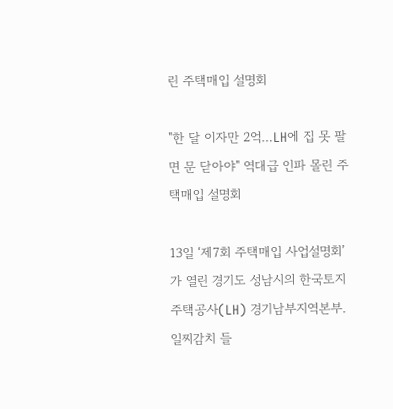린 주택매입 설명회

"한 달 이자만 2억…LH에 집 못 팔면 문 닫아야" 역대급 인파 몰린 주택매입 설명회

13일 ‘제7회 주택매입 사업설명회’가 열린 경기도 성남시의 한국토지주택공사(LH) 경기남부지역본부. 일찌감치 들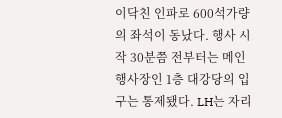이닥친 인파로 600석가량의 좌석이 동났다. 행사 시작 30분쯤 전부터는 메인 행사장인 1층 대강당의 입구는 통제됐다. LH는 자리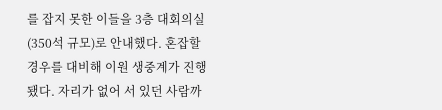를 잡지 못한 이들을 3층 대회의실(350석 규모)로 안내했다. 혼잡할 경우를 대비해 이원 생중계가 진행됐다. 자리가 없어 서 있던 사람까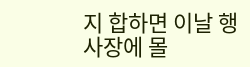지 합하면 이날 행사장에 몰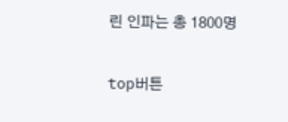린 인파는 총 1800명

top버튼